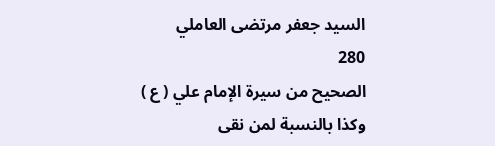السيد جعفر مرتضى العاملي
280
الصحيح من سيرة الإمام علي ( ع )
وكذا بالنسبة لمن نقى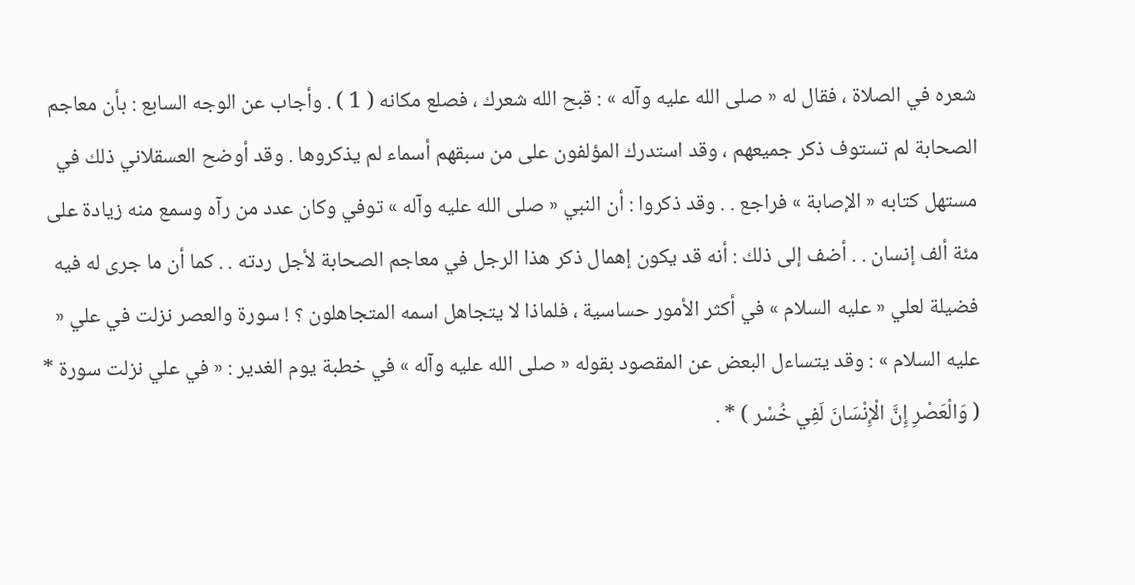شعره في الصلاة ، فقال له « صلى الله عليه وآله » : قبح الله شعرك ، فصلع مكانه ( 1 ) . وأجاب عن الوجه السابع : بأن معاجم الصحابة لم تستوف ذكر جميعهم ، وقد استدرك المؤلفون على من سبقهم أسماء لم يذكروها . وقد أوضح العسقلاني ذلك في مستهل كتابه « الإصابة » فراجع . . وقد ذكروا : أن النبي « صلى الله عليه وآله » توفي وكان عدد من رآه وسمع منه زيادة على مئة ألف إنسان . . أضف إلى ذلك : أنه قد يكون إهمال ذكر هذا الرجل في معاجم الصحابة لأجل ردته . . كما أن ما جرى له فيه فضيلة لعلي « عليه السلام » في أكثر الأمور حساسية ، فلماذا لا يتجاهل اسمه المتجاهلون ؟ ! سورة والعصر نزلت في علي « عليه السلام » : وقد يتساءل البعض عن المقصود بقوله « صلى الله عليه وآله » في خطبة يوم الغدير : « في علي نزلت سورة * ( وَالْعَصْرِ إِنَّ الْإِنْسَانَ لَفِي خُسْر ) * .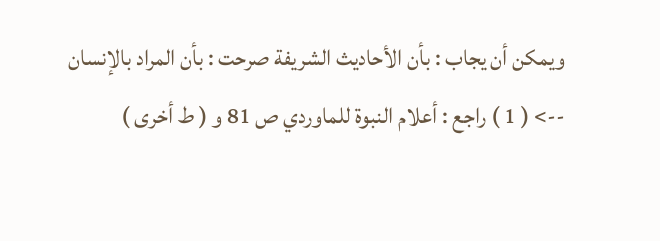ويمكن أن يجاب : بأن الأحاديث الشريفة صرحت : بأن المراد بالإنسان
--> ( 1 ) راجع : أعلام النبوة للماوردي ص 81 و ( ط أخرى )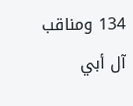134 ومناقب آل أبي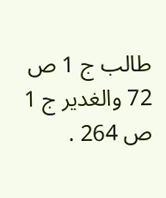طالب ج 1 ص 72 والغدير ج 1 ص 264 .